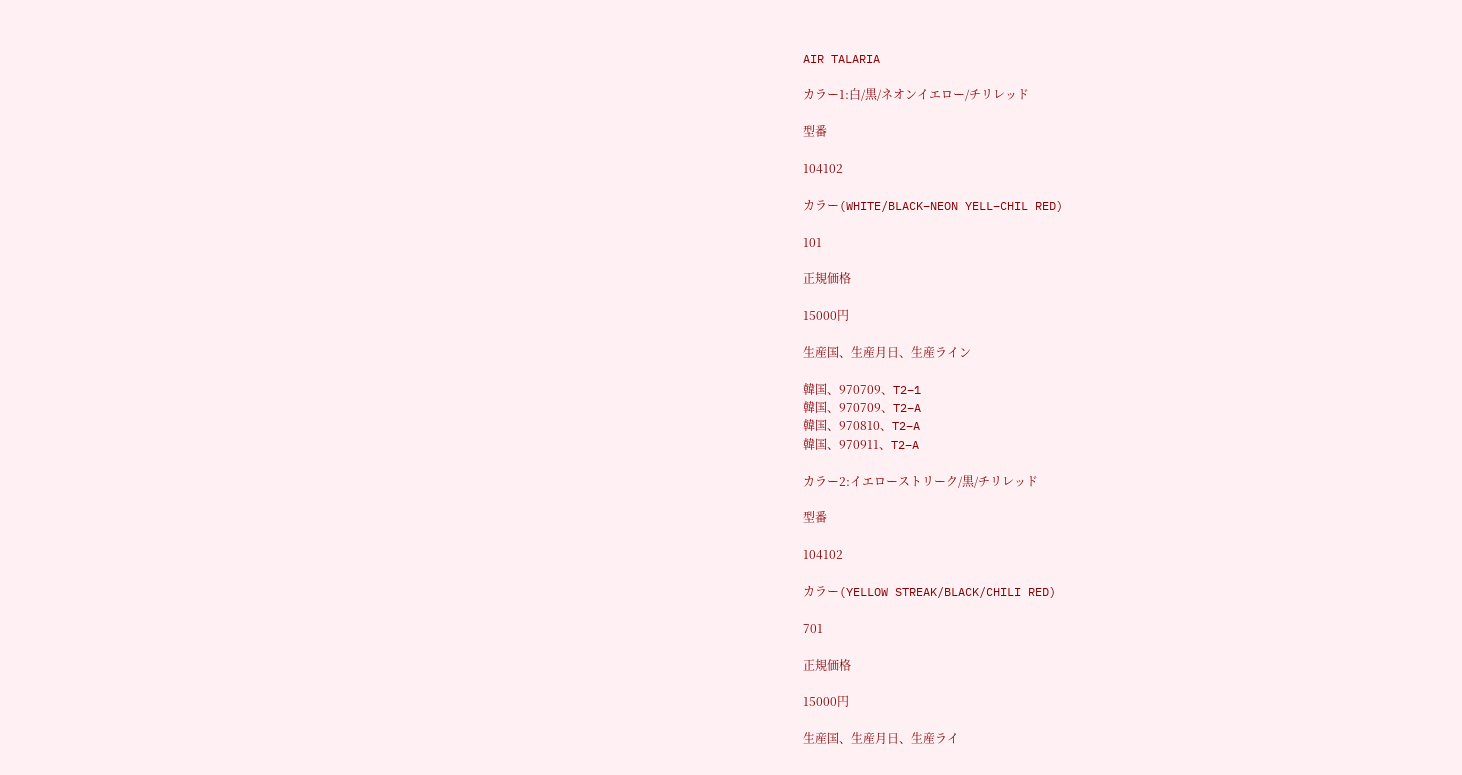AIR TALARIA

カラー1:白/黒/ネオンイエロー/チリレッド

型番

104102

カラー(WHITE/BLACK−NEON YELL−CHIL RED)

101

正規価格

15000円

生産国、生産月日、生産ライン

韓国、970709、T2−1
韓国、970709、T2−A
韓国、970810、T2−A
韓国、970911、T2−A

カラー2:イエローストリーク/黒/チリレッド

型番

104102

カラー(YELLOW STREAK/BLACK/CHILI RED)

701

正規価格

15000円

生産国、生産月日、生産ライ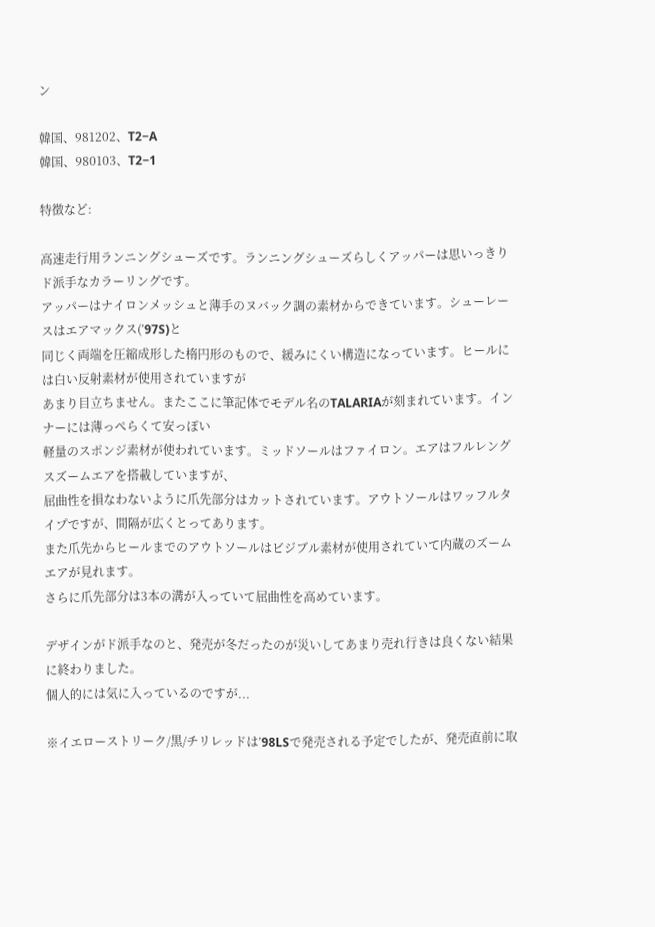ン

韓国、981202、T2−A
韓国、980103、T2−1

特徴など:

高速走行用ランニングシューズです。ランニングシューズらしくアッパーは思いっきりド派手なカラーリングです。
アッパーはナイロンメッシュと薄手のヌバック調の素材からできています。シューレースはエアマックス(’97S)と
同じく両端を圧縮成形した楕円形のもので、緩みにくい構造になっています。ヒールには白い反射素材が使用されていますが
あまり目立ちません。またここに筆記体でモデル名のTALARIAが刻まれています。インナーには薄っぺらくて安っぽい
軽量のスポンジ素材が使われています。ミッドソールはファイロン。エアはフルレングスズームエアを搭載していますが、
屈曲性を損なわないように爪先部分はカットされています。アウトソールはワッフルタイプですが、間隔が広くとってあります。
また爪先からヒールまでのアウトソールはビジブル素材が使用されていて内蔵のズームエアが見れます。
さらに爪先部分は3本の溝が入っていて屈曲性を高めています。

デザインがド派手なのと、発売が冬だったのが災いしてあまり売れ行きは良くない結果に終わりました。
個人的には気に入っているのですが...

※イエローストリーク/黒/チリレッドは’98LSで発売される予定でしたが、発売直前に取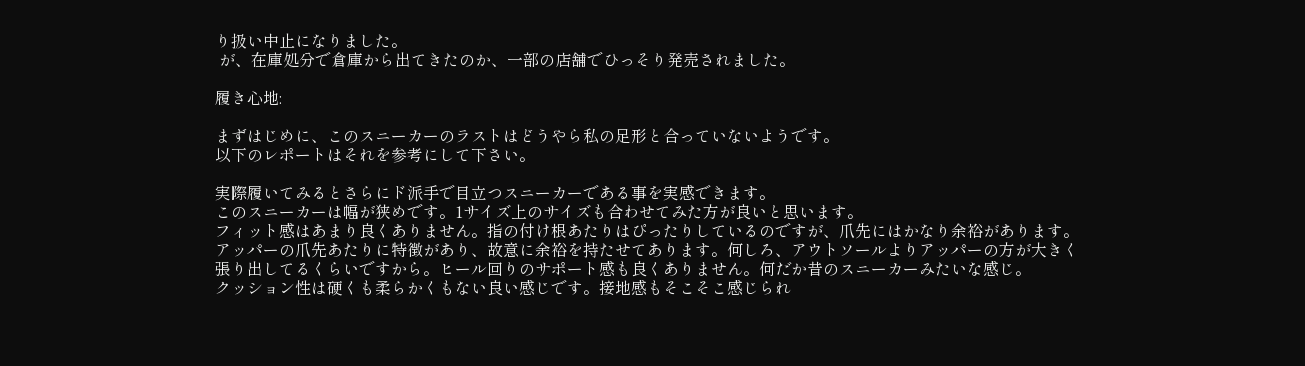り扱い中止になりました。
 が、在庫処分で倉庫から出てきたのか、一部の店舗でひっそり発売されました。

履き心地:

まずはじめに、このスニーカーのラストはどうやら私の足形と合っていないようです。
以下のレポートはそれを参考にして下さい。

実際履いてみるとさらにド派手で目立つスニーカーである事を実感できます。
このスニーカーは幅が狭めです。1サイズ上のサイズも合わせてみた方が良いと思います。
フィット感はあまり良くありません。指の付け根あたりはぴったりしているのですが、爪先にはかなり余裕があります。
アッパーの爪先あたりに特徴があり、故意に余裕を持たせてあります。何しろ、アウトソールよりアッパーの方が大きく
張り出してるくらいですから。ヒール回りのサポート感も良くありません。何だか昔のスニーカーみたいな感じ。
クッション性は硬くも柔らかくもない良い感じです。接地感もそこそこ感じられ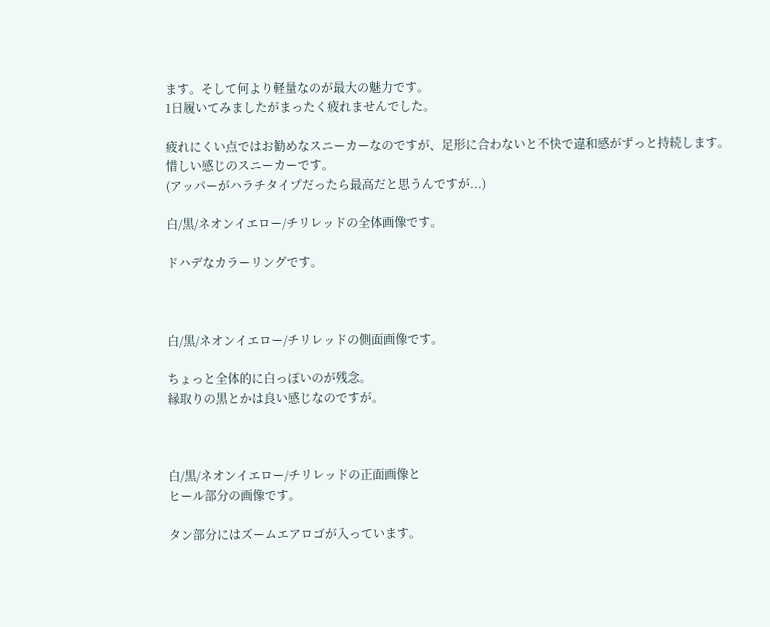ます。そして何より軽量なのが最大の魅力です。
1日履いてみましたがまったく疲れませんでした。

疲れにくい点ではお勧めなスニーカーなのですが、足形に合わないと不快で違和感がずっと持続します。
惜しい感じのスニーカーです。
(アッパーがハラチタイプだったら最高だと思うんですが...)

白/黒/ネオンイエロー/チリレッドの全体画像です。

ドハデなカラーリングです。



白/黒/ネオンイエロー/チリレッドの側面画像です。

ちょっと全体的に白っぽいのが残念。
縁取りの黒とかは良い感じなのですが。



白/黒/ネオンイエロー/チリレッドの正面画像と
ヒール部分の画像です。

タン部分にはズームエアロゴが入っています。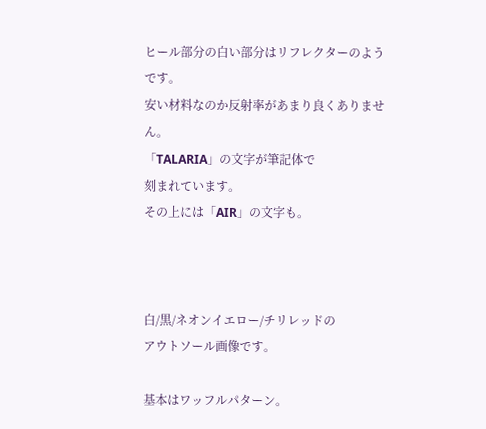ヒール部分の白い部分はリフレクターのようです。
安い材料なのか反射率があまり良くありません。
「TALARIA」の文字が筆記体で
刻まれています。
その上には「AIR」の文字も。



白/黒/ネオンイエロー/チリレッドの
アウトソール画像です。

基本はワッフルパターン。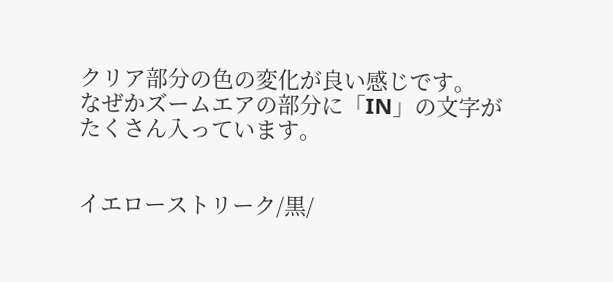クリア部分の色の変化が良い感じです。
なぜかズームエアの部分に「IN」の文字が
たくさん入っています。


イエローストリーク/黒/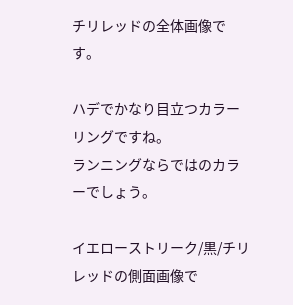チリレッドの全体画像です。

ハデでかなり目立つカラーリングですね。
ランニングならではのカラーでしょう。

イエローストリーク/黒/チリレッドの側面画像で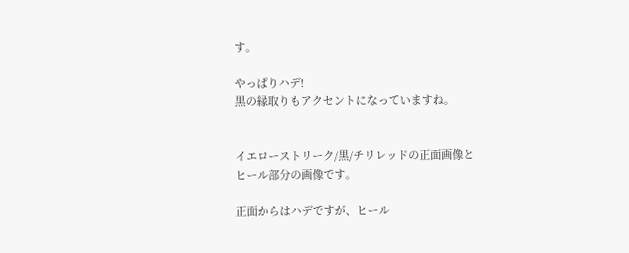す。

やっぱりハデ!
黒の縁取りもアクセントになっていますね。


イエローストリーク/黒/チリレッドの正面画像と
ヒール部分の画像です。

正面からはハデですが、ヒール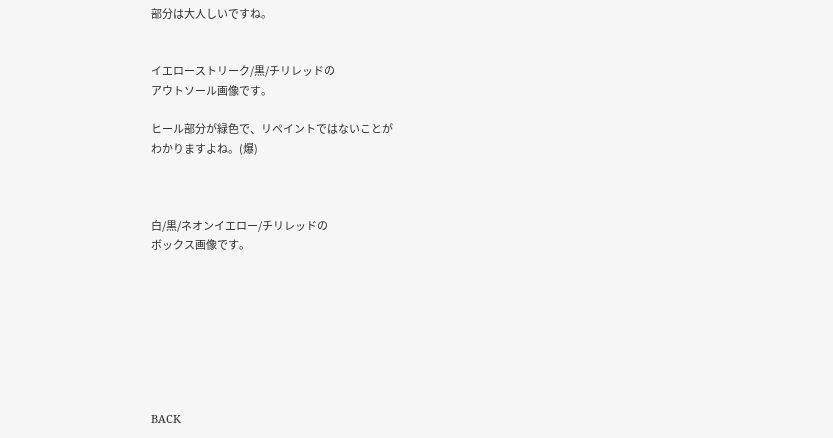部分は大人しいですね。


イエローストリーク/黒/チリレッドの
アウトソール画像です。

ヒール部分が緑色で、リペイントではないことが
わかりますよね。(爆)



白/黒/ネオンイエロー/チリレッドの
ボックス画像です。








BACK